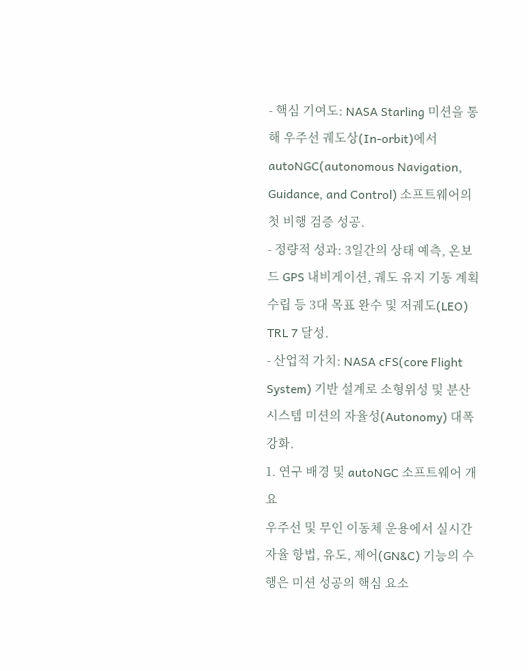- 핵심 기여도: NASA Starling 미션을 통해 우주선 궤도상(In-orbit)에서 autoNGC(autonomous Navigation, Guidance, and Control) 소프트웨어의 첫 비행 검증 성공.
- 정량적 성과: 3일간의 상태 예측, 온보드 GPS 내비게이션, 궤도 유지 기동 계획 수립 등 3대 목표 완수 및 저궤도(LEO) TRL 7 달성.
- 산업적 가치: NASA cFS(core Flight System) 기반 설계로 소형위성 및 분산 시스템 미션의 자율성(Autonomy) 대폭 강화.
1. 연구 배경 및 autoNGC 소프트웨어 개요
우주선 및 무인 이동체 운용에서 실시간 자율 항법, 유도, 제어(GN&C) 기능의 수행은 미션 성공의 핵심 요소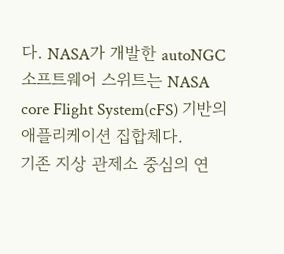다. NASA가 개발한 autoNGC 소프트웨어 스위트는 NASA core Flight System(cFS) 기반의 애플리케이션 집합체다.
기존 지상 관제소 중심의 연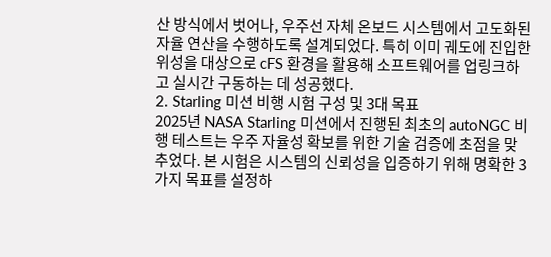산 방식에서 벗어나, 우주선 자체 온보드 시스템에서 고도화된 자율 연산을 수행하도록 설계되었다. 특히 이미 궤도에 진입한 위성을 대상으로 cFS 환경을 활용해 소프트웨어를 업링크하고 실시간 구동하는 데 성공했다.
2. Starling 미션 비행 시험 구성 및 3대 목표
2025년 NASA Starling 미션에서 진행된 최초의 autoNGC 비행 테스트는 우주 자율성 확보를 위한 기술 검증에 초점을 맞추었다. 본 시험은 시스템의 신뢰성을 입증하기 위해 명확한 3가지 목표를 설정하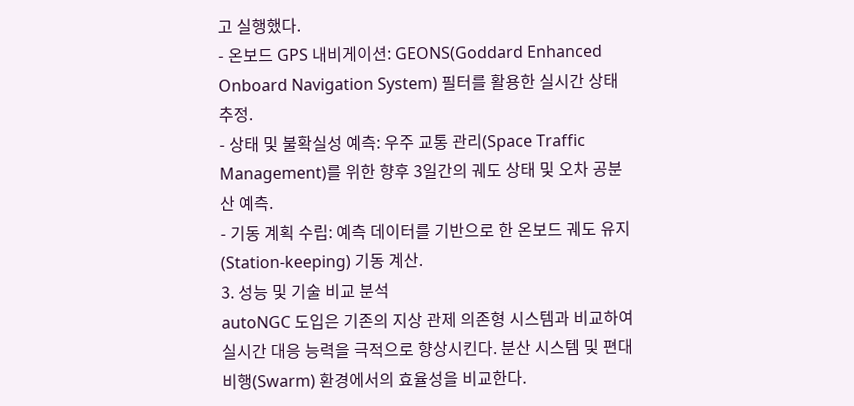고 실행했다.
- 온보드 GPS 내비게이션: GEONS(Goddard Enhanced Onboard Navigation System) 필터를 활용한 실시간 상태 추정.
- 상태 및 불확실성 예측: 우주 교통 관리(Space Traffic Management)를 위한 향후 3일간의 궤도 상태 및 오차 공분산 예측.
- 기동 계획 수립: 예측 데이터를 기반으로 한 온보드 궤도 유지(Station-keeping) 기동 계산.
3. 성능 및 기술 비교 분석
autoNGC 도입은 기존의 지상 관제 의존형 시스템과 비교하여 실시간 대응 능력을 극적으로 향상시킨다. 분산 시스템 및 편대 비행(Swarm) 환경에서의 효율성을 비교한다.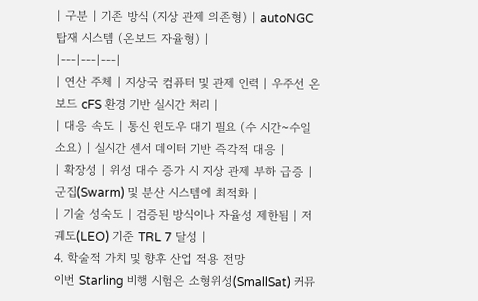| 구분 | 기존 방식 (지상 관제 의존형) | autoNGC 탑재 시스템 (온보드 자율형) |
|---|---|---|
| 연산 주체 | 지상국 컴퓨터 및 관제 인력 | 우주선 온보드 cFS 환경 기반 실시간 처리 |
| 대응 속도 | 통신 윈도우 대기 필요 (수 시간~수일 소요) | 실시간 센서 데이터 기반 즉각적 대응 |
| 확장성 | 위성 대수 증가 시 지상 관제 부하 급증 | 군집(Swarm) 및 분산 시스템에 최적화 |
| 기술 성숙도 | 검증된 방식이나 자율성 제한됨 | 저궤도(LEO) 기준 TRL 7 달성 |
4. 학술적 가치 및 향후 산업 적용 전망
이번 Starling 비행 시험은 소형위성(SmallSat) 커뮤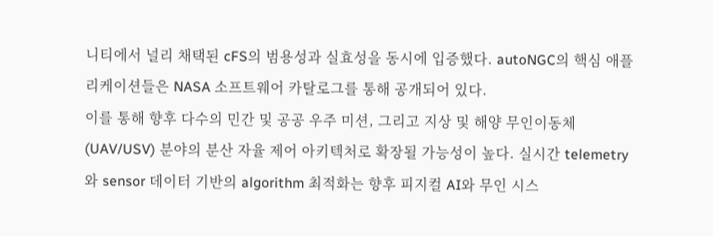니티에서 널리 채택된 cFS의 범용성과 실효성을 동시에 입증했다. autoNGC의 핵심 애플리케이션들은 NASA 소프트웨어 카탈로그를 통해 공개되어 있다.
이를 통해 향후 다수의 민간 및 공공 우주 미션, 그리고 지상 및 해양 무인이동체(UAV/USV) 분야의 분산 자율 제어 아키텍처로 확장될 가능성이 높다. 실시간 telemetry와 sensor 데이터 기반의 algorithm 최적화는 향후 피지컬 AI와 무인 시스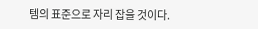템의 표준으로 자리 잡을 것이다.